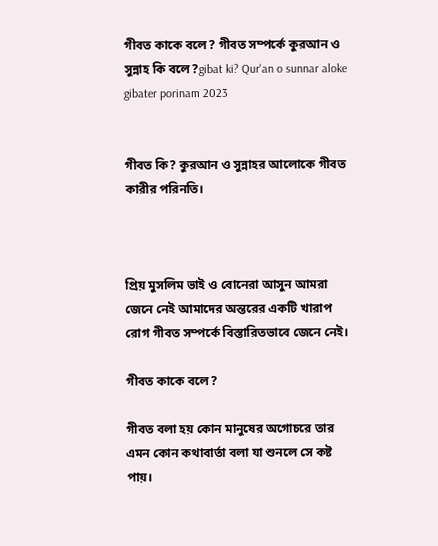গীবত কাকে বলে? গীবত সম্পর্কে কুরআন ও সুন্নাহ কি বলে?gibat ki? Qur'an o sunnar aloke gibater porinam 2023


গীবত কি? কুরআন ও সুন্নাহর আলোকে গীবত কারীর পরিনতি।



প্রিয় মুসলিম ভাই ও বোনেরা আসুন আমরা জেনে নেই আমাদের অন্তরের একটি খারাপ রোগ গীবত সম্পর্কে বিস্তারিতভাবে জেনে নেই।

গীবত কাকে বলে?

গীবত বলা হয় কোন মানুষের অগোচরে তার এমন কোন কথাবার্তা বলা যা শুনলে সে কষ্ট পায়।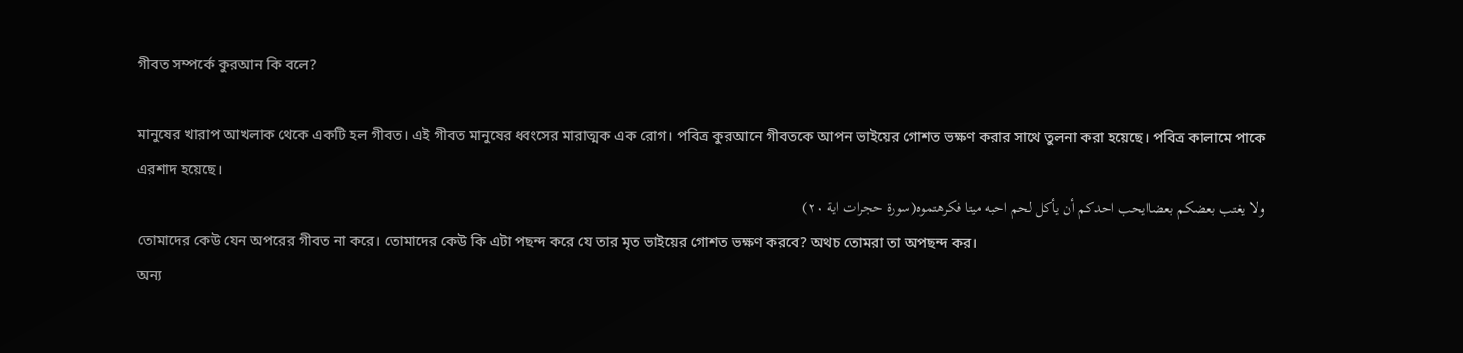গীবত সম্পর্কে কুরআন কি বলে?

মানুষের খারাপ আখলাক থেকে একটি হল গীবত। এই গীবত মানুষের ধ্বংসের মারাত্মক এক রোগ। পবিত্র কুরআনে গীবতকে আপন ভাইয়ের গোশত ভক্ষণ করার সাথে তুলনা করা হয়েছে। পবিত্র কালামে পাকে এরশাদ হয়েছে।
ولا يغتب بعضكم بعضاايحب احدكم أن يأكل لحم احبه ميتا فكرهتموه(سورة حجرات اية ٢٠)
তোমাদের কেউ যেন অপরের গীবত না করে। তোমাদের কেউ কি এটা পছন্দ করে যে তার মৃত ভাইয়ের গোশত ভক্ষণ করবে? অথচ তোমরা তা অপছন্দ কর।
অন্য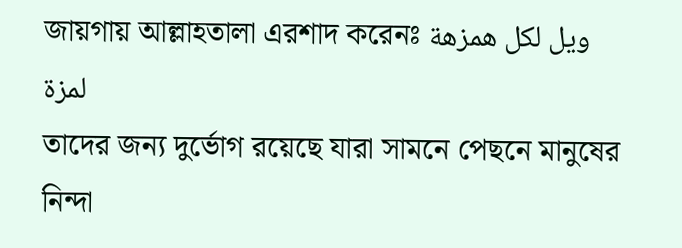জায়গায় আল্লাহতালা এরশাদ করেনঃ ويل لكل همزهة لمزة
তাদের জন্য দুর্ভোগ রয়েছে যারা সামনে পেছনে মানুষের নিন্দা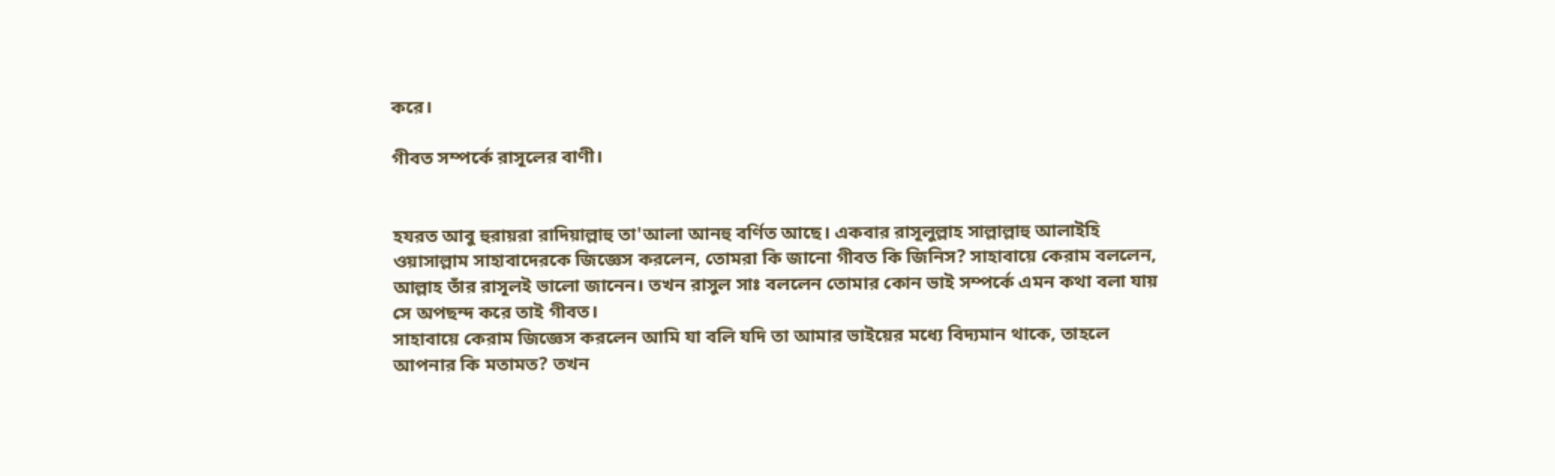করে।

গীবত সম্পর্কে রাসূলের বাণী।


হযরত আবু হুরায়রা রাদিয়াল্লাহু তা'আলা আনহু বর্ণিত আছে। একবার রাসূলুল্লাহ সাল্লাল্লাহু আলাইহি ওয়াসাল্লাম সাহাবাদেরকে জিজ্ঞেস করলেন, তোমরা কি জানো গীবত কি জিনিস? সাহাবায়ে কেরাম বললেন, আল্লাহ তাঁর রাসূলই ভালো জানেন। তখন রাসুল সাঃ বললেন তোমার কোন ভাই সম্পর্কে এমন কথা বলা যায় সে অপছন্দ করে তাই গীবত।
সাহাবায়ে কেরাম জিজ্ঞেস করলেন আমি যা বলি যদি তা আমার ভাইয়ের মধ্যে বিদ্যমান থাকে, তাহলে আপনার কি মতামত? তখন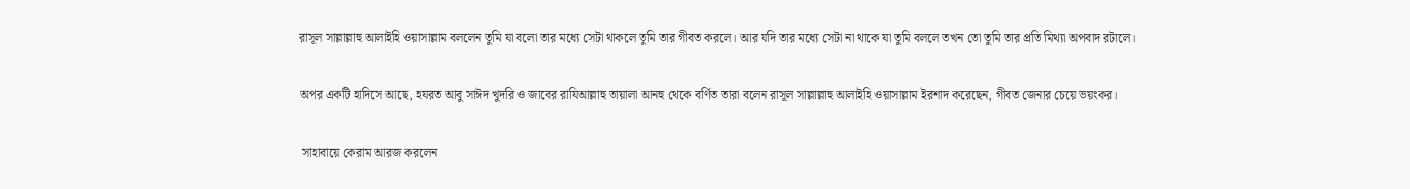রাসূল সাল্লাল্লাহু আলাইহি ওয়াসাল্লাম বললেন তুমি যা বলো তার মধ্যে সেটা থাকলে তুমি তার গীবত করলে। আর যদি তার মধ্যে সেটা না থাকে যা তুমি বললে তখন তো তুমি তার প্রতি মিথ্যা অপবাদ রটালে।

অপর একটি হাদিসে আছে, হযরত আবু সাঈদ খুদরি ও জাবের রাযিআল্লাহু তায়ালা আনহু থেকে বর্ণিত তারা বলেন রাসূল সাল্লাল্লাহু আলাইহি ওয়াসাল্লাম ইরশাদ করেছেন, গীবত জেনার চেয়ে ভয়ংকর।

 সাহাবায়ে কেরাম আরজ করলেন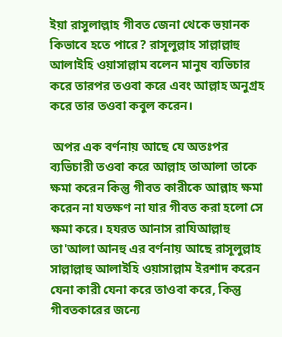ইয়া রাসুলাল্লাহ গীবত জেনা থেকে ভয়ানক কিভাবে হতে পারে? রাসূলুল্লাহ সাল্লাল্লাহু আলাইহি ওয়াসাল্লাম বলেন মানুষ ব্যভিচার করে তারপর তওবা করে এবং আল্লাহ অনুগ্রহ করে তার তওবা কবুল করেন।

 অপর এক বর্ণনায় আছে যে অতঃপর ব্যভিচারী তওবা করে আল্লাহ তাআলা তাকে ক্ষমা করেন কিন্তু গীবত কারীকে আল্লাহ ক্ষমা করেন না যতক্ষণ না যার গীবত করা হলো সে ক্ষমা করে। হযরত আনাস রাযিআল্লাহু তা'আলা আনহু এর বর্ণনায় আছে রাসূলুল্লাহ সাল্লাল্লাহু আলাইহি ওয়াসাল্লাম ইরশাদ করেন যেনা কারী যেনা করে তাওবা করে, কিন্তু গীবতকারের জন্যে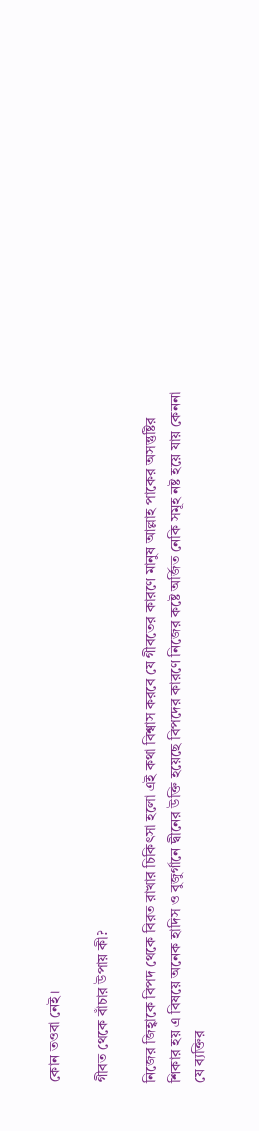কোন তওবা নেই।

গীবত থেকে বাঁচার উপায় কী?

নিজের জিহ্বাকে বিপদ থেকে বিরত রাখার চিকিৎসা হলো এই কথা বিশ্বাস করবে যে গীবতের কারণে মানুষ আল্লাহ পাকের অসন্তুষ্টির শিকার হয় এ বিষয়ে অনেক হাদিস ও বুজুর্গানে দ্বীনের উক্তি হয়েছে বিপদের কারণে নিজের কষ্টে অর্জিত নেকি সমূহ নষ্ট হয়ে যায় কেননা যে ব্যক্তির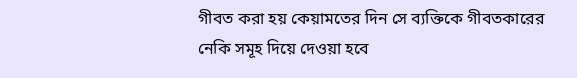গীবত করা হয় কেয়ামতের দিন সে ব্যক্তিকে গীবতকারের নেকি সমূহ দিয়ে দেওয়া হবে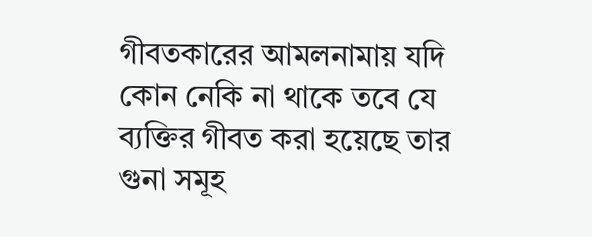গীবতকারের আমলনামায় যদি কোন নেকি না থাকে তবে যে ব্যক্তির গীবত করা হয়েছে তার গুনা সমূহ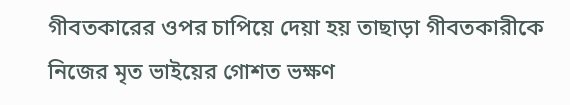গীবতকারের ওপর চাপিয়ে দেয়া হয় তাছাড়া গীবতকারীকে নিজের মৃত ভাইয়ের গোশত ভক্ষণ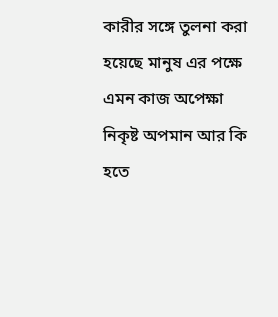কারীর সঙ্গে তুলনা করা হয়েছে মানুষ এর পক্ষে এমন কাজ অপেক্ষা নিকৃষ্ট অপমান আর কি হতে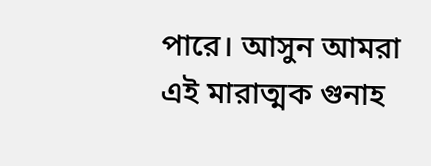পারে। আসুন আমরা এই মারাত্মক গুনাহ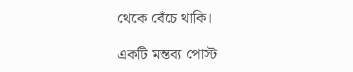থেকে বেঁচে থাকি।

একটি মন্তব্য পোস্ট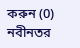করুন (0)
নবীনতর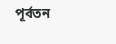পূর্বতন